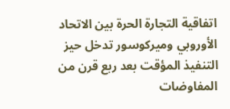اتفاقية التجارة الحرة بين الاتحاد الأوروبي وميركوسور تدخل حيز التنفيذ المؤقت بعد ربع قرن من المفاوضات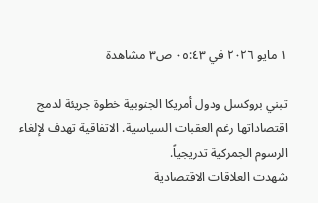١ مايو ٢٠٢٦ في ٠٥:٤٣ ص٣ مشاهدة

تبني بروكسل ودول أمريكا الجنوبية خطوة جريئة لدمج اقتصاداتها رغم العقبات السياسية. الاتفاقية تهدف لإلغاء الرسوم الجمركية تدريجياً.
شهدت العلاقات الاقتصادية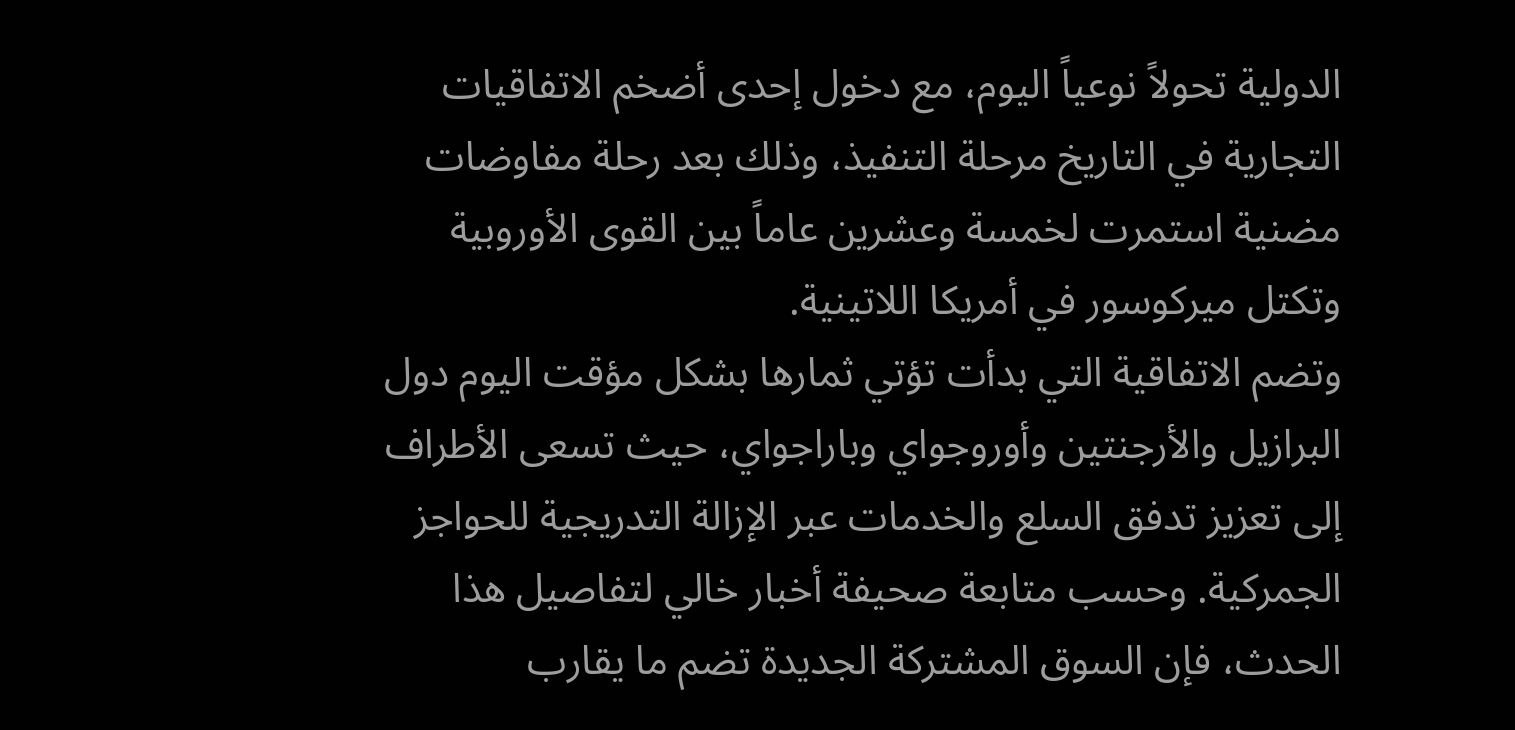الدولية تحولاً نوعياً اليوم، مع دخول إحدى أضخم الاتفاقيات التجارية في التاريخ مرحلة التنفيذ، وذلك بعد رحلة مفاوضات مضنية استمرت لخمسة وعشرين عاماً بين القوى الأوروبية وتكتل ميركوسور في أمريكا اللاتينية.
وتضم الاتفاقية التي بدأت تؤتي ثمارها بشكل مؤقت اليوم دول البرازيل والأرجنتين وأوروجواي وباراجواي، حيث تسعى الأطراف إلى تعزيز تدفق السلع والخدمات عبر الإزالة التدريجية للحواجز الجمركية. وحسب متابعة صحيفة أخبار خالي لتفاصيل هذا الحدث، فإن السوق المشتركة الجديدة تضم ما يقارب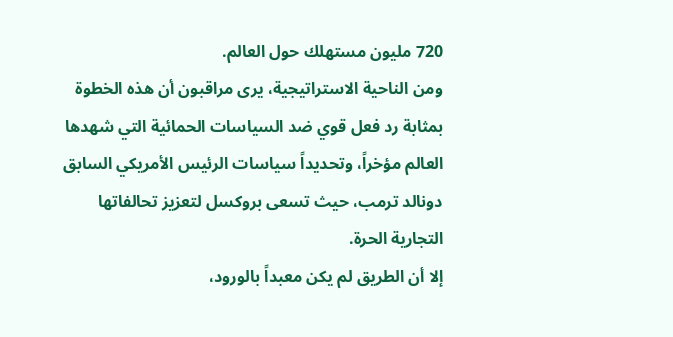720 مليون مستهلك حول العالم.
ومن الناحية الاستراتيجية، يرى مراقبون أن هذه الخطوة بمثابة رد فعل قوي ضد السياسات الحمائية التي شهدها العالم مؤخراً، وتحديداً سياسات الرئيس الأمريكي السابق دونالد ترمب، حيث تسعى بروكسل لتعزيز تحالفاتها التجارية الحرة.
إلا أن الطريق لم يكن معبداً بالورود،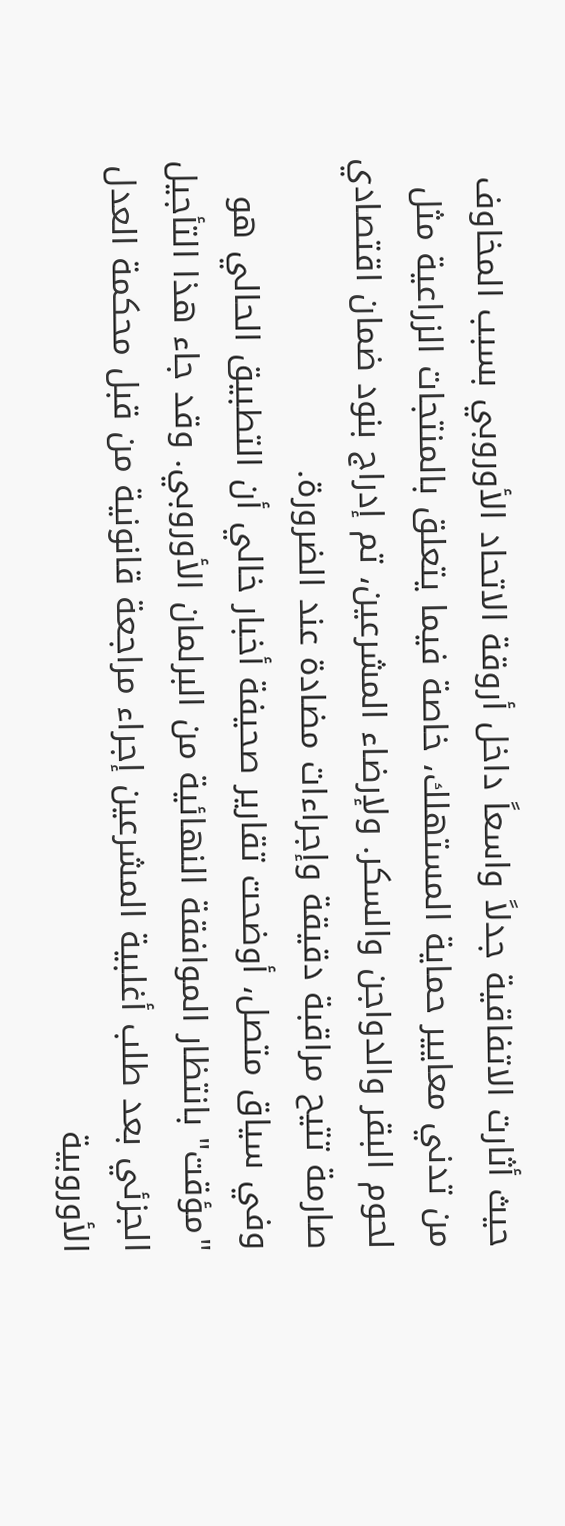حيث أثارت الاتفاقية جدلاً واسعاً داخل أروقة الاتحاد الأوروبي بسبب المخاوف من تدني معايير حماية المستهلك، خاصة فيما يتعلق بالمنتجات الزراعية مثل لحوم البقر والدواجن والسكر. ولإرضاء المشرعين، تم إدراج بنود ضمان اقتصادي صارمة تتيح مراقبة دقيقة وإجراءات مضادة عند الضرورة.
وفي سياق متصل، أوضحت تقارير صحيفة أخبار خالي أن التطبيق الحالي هو "مؤقت" بانتظار الموافقة النهائية من البرلمان الأوروبي. وقد جاء هذا التأجيل الجزئي بعد طلب أغلبية المشرعين إجراء مراجعة قانونية من قبل محكمة العدل الأوروبية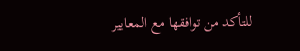للتأكد من توافقها مع المعايير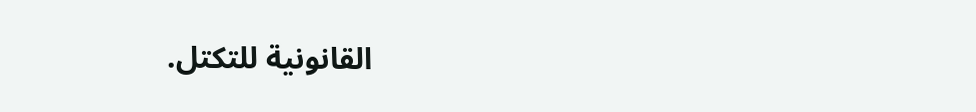القانونية للتكتل.